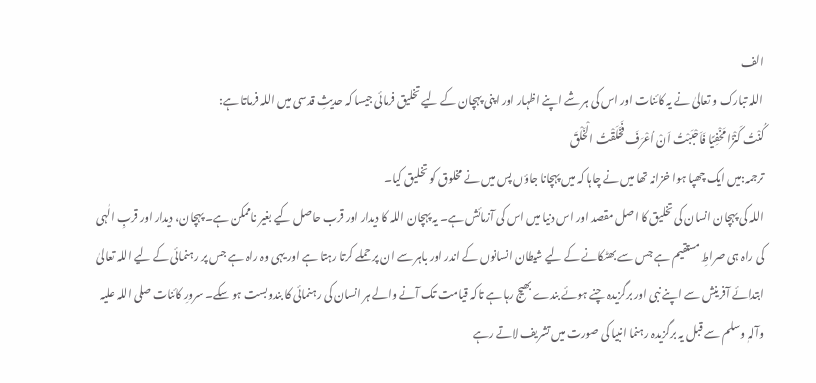الف
اللہ تبارک و تعالیٰ نے یہ کائنات اور اس کی ہر شے اپنے اظہار اور اپنی پہچان کے لیے تخلیق فرمائی جیسا کہ حدیثِ قدسی میں اللہ فرماتا ہے:
کُنْتُ کَنْزًا مَخْفِیًا فَاَحْبَبْتُ اَنْ اُعْرَفَ فَخَلَقْتُ الْخَلْقَ
ترجمہ:میں ایک چھپا ہوا خزانہ تھا میں نے چاہا کہ میں پہچانا جاؤں پس میں نے مخلوق کو تخلیق کیا۔
اللہ کی پہچان انسان کی تخلیق کا اصل مقصد اور اس دنیا میں اس کی آزمائش ہے۔ یہ پہچان اللہ کا دیدار اور قرب حاصل کیے بغیر ناممکن ہے۔ پہچان، دیدار اور قربِ الٰہی کی راہ ہی صراطِ مستقیم ہے جس سے بھٹکانے کے لیے شیطان انسانوں کے اندر اور باہر سے ان پر حملے کرتا رہتا ہے اور یہی وہ راہ ہے جس پر رہنمائی کے لیے اللہ تعالیٰ ابتدائے آفرینش سے اپنے نبی اور برگزیدہ چنے ہوئے بندے بھیج رہا ہے تاکہ قیامت تک آنے والے ہر انسان کی رہنمائی کا بندوبست ہو سکے۔ سرورِ کائنات صلی اللہ علیہ وآلہٖ وسلم سے قبل یہ برگزیدہ رہنما انبیا کی صورت میں تشریف لاتے رہے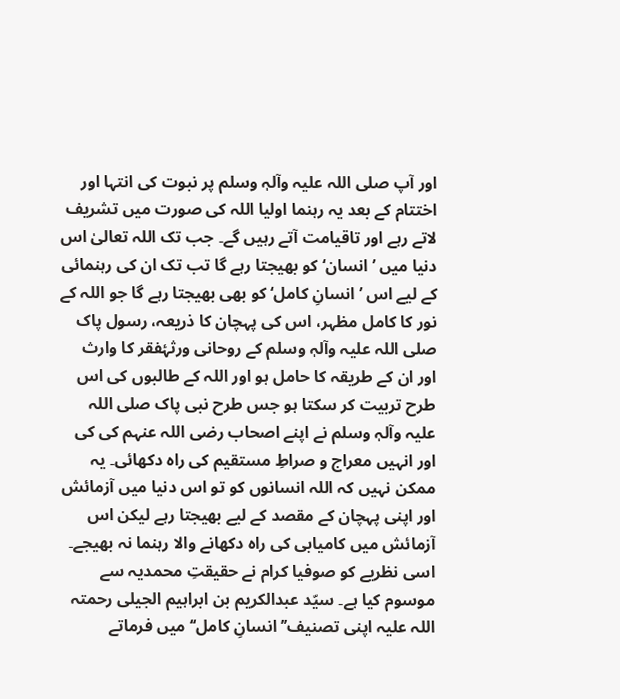اور آپ صلی اللہ علیہ وآلہٖ وسلم پر نبوت کی انتہا اور اختتام کے بعد یہ رہنما اولیا اللہ کی صورت میں تشریف لاتے رہے اور تاقیامت آتے رہیں گے۔ جب تک اللہ تعالیٰ اس دنیا میں ’انسان‘ کو بھیجتا رہے گا تب تک ان کی رہنمائی کے لیے اس ’انسانِ کامل‘ کو بھی بھیجتا رہے گا جو اللہ کے نور کا کامل مظہر، اس کی پہچان کا ذریعہ، رسول پاک صلی اللہ علیہ وآلہٖ وسلم کے روحانی ورثۂفقر کا وارث اور ان کے طریقہ کا حامل ہو اور اللہ کے طالبوں کی اس طرح تربیت کر سکتا ہو جس طرح نبی پاک صلی اللہ علیہ وآلہٖ وسلم نے اپنے اصحاب رضی اللہ عنہم کی کی اور انہیں معراج و صراطِ مستقیم کی راہ دکھائی۔ یہ ممکن نہیں کہ اللہ انسانوں کو تو اس دنیا میں آزمائش اور اپنی پہچان کے مقصد کے لیے بھیجتا رہے لیکن اس آزمائش میں کامیابی کی راہ دکھانے والا رہنما نہ بھیجے۔ اسی نظریے کو صوفیا کرام نے حقیقتِ محمدیہ سے موسوم کیا ہے۔ سیّد عبدالکریم بن ابراہیم الجیلی رحمتہ اللہ علیہ اپنی تصنیف’’ انسانِ کامل‘‘ میں فرماتے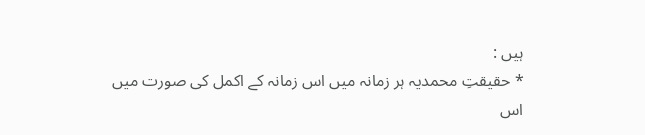ہیں :
* حقیقتِ محمدیہ ہر زمانہ میں اس زمانہ کے اکمل کی صورت میں اس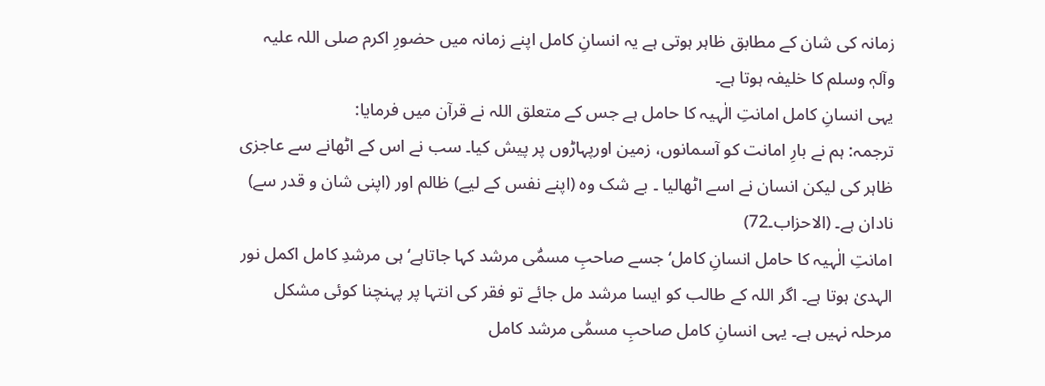زمانہ کی شان کے مطابق ظاہر ہوتی ہے یہ انسانِ کامل اپنے زمانہ میں حضورِ اکرم صلی اللہ علیہ وآلہٖ وسلم کا خلیفہ ہوتا ہے۔
یہی انسانِ کامل امانتِ الٰہیہ کا حامل ہے جس کے متعلق اللہ نے قرآن میں فرمایا:
ترجمہ: ہم نے بارِ امانت کو آسمانوں، زمین اورپہاڑوں پر پیش کیا۔ سب نے اس کے اٹھانے سے عاجزی ظاہر کی لیکن انسان نے اسے اٹھالیا ۔ بے شک وہ (اپنے نفس کے لیے) ظالم اور (اپنی شان و قدر سے) نادان ہے۔ (الاحزاب۔72)
امانتِ الٰہیہ کا حامل انسانِ کامل‘ جسے صاحبِ مسمّٰی مرشد کہا جاتاہے‘ ہی مرشدِ کامل اکمل نور الہدیٰ ہوتا ہے۔ اگر اللہ کے طالب کو ایسا مرشد مل جائے تو فقر کی انتہا پر پہنچنا کوئی مشکل مرحلہ نہیں ہے۔ یہی انسانِ کامل صاحبِ مسمّٰی مرشد کامل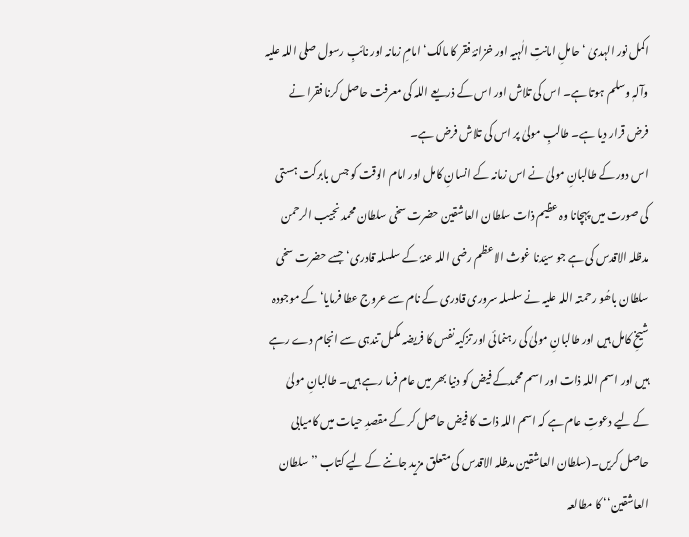اکمل نور الہدیٰ ‘ حاملِ امانتِ الٰہیہ اور خزانۂ فقر کا مالک‘ امامِ زمانہ اور نائبِ رسول صلی اللہ علیہ وآلہٖ وسلم ہوتا ہے۔ اس کی تلاش اور اس کے ذریعے اللہ کی معرفت حاصل کرنا فقرا نے فرض قرار دیا ہے۔ طالبِ مولیٰ پر اس کی تلاش فرض ہے۔
اس دور کے طالبانِ مولیٰ نے اس زمانہ کے انسانِ کامل اور امام الوقت کو جس بابرکت ہستی کی صورت میں پہچانا وہ عظیم ذات سلطان العاشقین حضرت سخی سلطان محمد نجیب الرحمن مدظلہ الاقدس کی ہے جو سیّدنا غوث الاعظم رضی اللہ عنہٗ کے سلسلہ قادری‘ جسے حضرت سخی سلطان باھُو رحمتہ اللہ علیہ نے سلسلہ سروری قادری کے نام سے عروج عطا فرمایا‘ کے موجودہ شیخِ کامل ہیں اور طالبانِ مولیٰ کی رہنمائی اور تزکیہ نفس کا فریضہ مکمل تندہی سے انجام دے رہے ہیں اور اسم اللہ ذات اور اسم محمدکے فیض کو دنیا بھر میں عام فرما رہے ہیں۔ طالبانِ مولیٰ کے لیے دعوتِ عام ہے کہ اسم اللہ ذات کا فیض حاصل کر کے مقصدِ حیات میں کامیابی حاصل کریں۔(سلطان العاشقین مدظلہ الاقدس کی متعلق مزید جاننے کے لیے کتاب ’’سلطان العاشقین‘‘ کا مطالعہ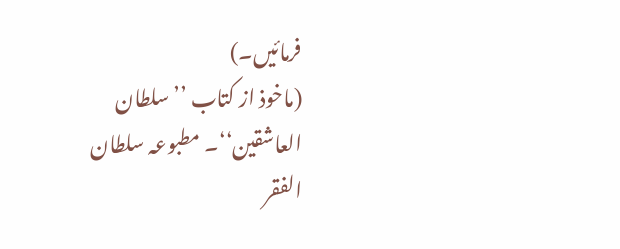فرمائیں۔)
(ماخوذ از کتاب ’’سلطان العاشقین‘‘۔ مطبوعہ سلطان الفقر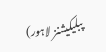پبلیکیشنز لاہور)